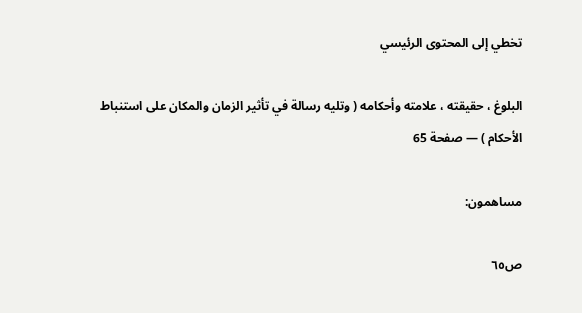تخطي إلى المحتوى الرئيسي

البلوغ ، حقيقته ، علامته وأحكامه ( وتليه رسالة في تأثير الزمان والمكان على استنباط الأحكام ) — صفحة 65

مساهمون:

ص٦٥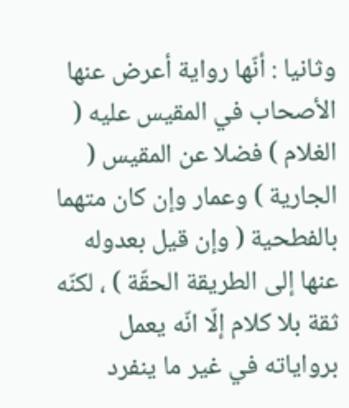وثانيا : أنّها رواية أعرض عنها الأصحاب في المقيس عليه ( الغلام ) فضلا عن المقيس ( الجارية ) وعمار وإن كان متهما بالفطحية ( وإن قيل بعدوله عنها إلى الطريقة الحقّة ) ، لكنّه ثقة بلا كلام إلّا انّه يعمل برواياته في غير ما ينفرد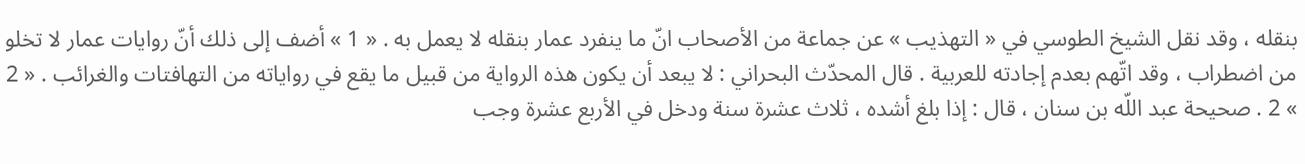بنقله ، وقد نقل الشيخ الطوسي في « التهذيب » عن جماعة من الأصحاب انّ ما ينفرد عمار بنقله لا يعمل به . « 1 » أضف إلى ذلك أنّ روايات عمار لا تخلو من اضطراب ، وقد اتّهم بعدم إجادته للعربية . قال المحدّث البحراني : لا يبعد أن يكون هذه الرواية من قبيل ما يقع في رواياته من التهافتات والغرائب . « 2 » 2 . صحيحة عبد اللّه بن سنان ، قال : إذا بلغ أشده ، ثلاث عشرة سنة ودخل في الأربع عشرة وجب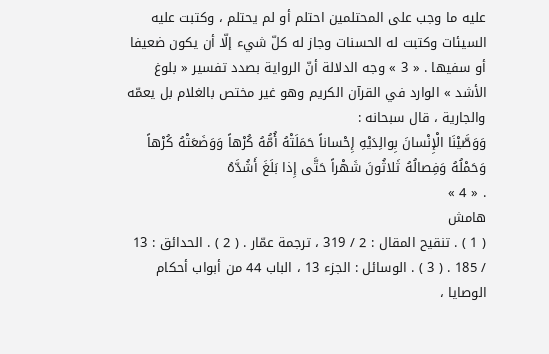عليه ما وجب على المحتلمين احتلم أو لم يحتلم ، وكتبت عليه السيئات وكتبت له الحسنات وجاز له كلّ شيء إلّا أن يكون ضعيفا أو سفيها . « 3 » وجه الدلالة أنّ الرواية بصدد تفسير « بلوغ الأشد » الوارد في القرآن الكريم وهو غير مختص بالغلام بل يعمّه والجارية ، قال سبحانه :
وَوَصَّيْنَا الْإِنْسانَ بِوالِدَيْهِ إِحْساناً حَمَلَتْهُ أُمُّهُ كُرْهاً وَوَضَعَتْهُ كُرْهاً وَحَمْلُهُ وَفِصالُهُ ثَلاثُونَ شَهْراً حَتَّى إِذا بَلَغَ أَشُدَّهُ
. « 4 »
هامش
( 1 ) . تنقيح المقال : 2 / 319 ، ترجمة عمّار . ( 2 ) . الحدائق : 13 / 185 . ( 3 ) . الوسائل : الجزء 13 ، الباب 44 من أبواب أحكام الوصايا ،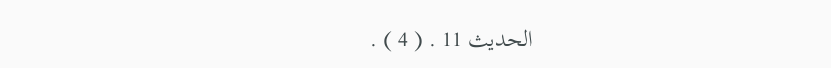الحديث 11 . ( 4 ) .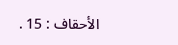الأحقاف : 15 .